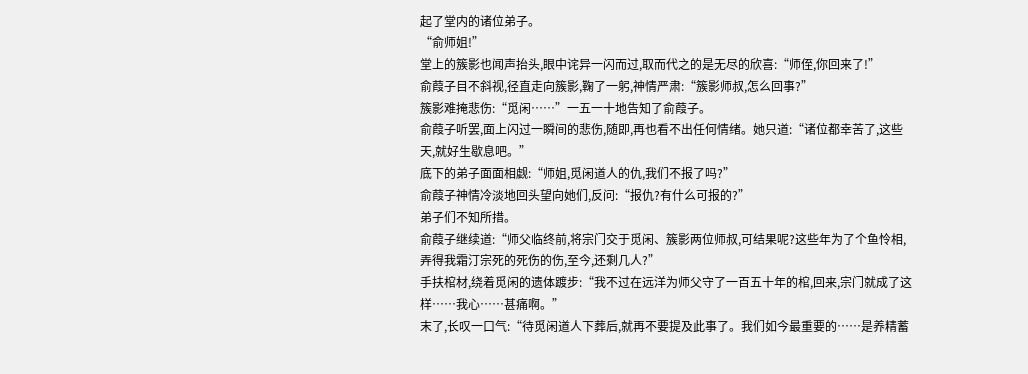起了堂内的诸位弟子。
“俞师姐!”
堂上的簇影也闻声抬头,眼中诧异一闪而过,取而代之的是无尽的欣喜:“师侄,你回来了!”
俞葭子目不斜视,径直走向簇影,鞠了一躬,神情严肃:“簇影师叔,怎么回事?”
簇影难掩悲伤:“觅闲……”一五一十地告知了俞葭子。
俞葭子听罢,面上闪过一瞬间的悲伤,随即,再也看不出任何情绪。她只道:“诸位都幸苦了,这些天,就好生歇息吧。”
底下的弟子面面相觑:“师姐,觅闲道人的仇,我们不报了吗?”
俞葭子神情冷淡地回头望向她们,反问:“报仇?有什么可报的?”
弟子们不知所措。
俞葭子继续道:“师父临终前,将宗门交于觅闲、簇影两位师叔,可结果呢?这些年为了个鱼怜相,弄得我霜汀宗死的死伤的伤,至今,还剩几人?”
手扶棺材,绕着觅闲的遗体踱步:“我不过在远洋为师父守了一百五十年的棺,回来,宗门就成了这样……我心……甚痛啊。”
末了,长叹一口气:“待觅闲道人下葬后,就再不要提及此事了。我们如今最重要的……是养精蓄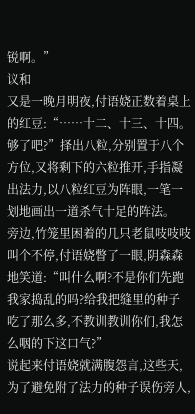锐啊。”
议和
又是一晚月明夜,付语娆正数着桌上的红豆:“……十二、十三、十四。够了吧?”择出八粒,分别置于八个方位,又将剩下的六粒推开,手指凝出法力,以八粒红豆为阵眼,一笔一划地画出一道杀气十足的阵法。
旁边,竹笼里困着的几只老鼠吱吱吱叫个不停,付语娆瞥了一眼,阴森森地笑道:“叫什么啊?不是你们先跑我家捣乱的吗?给我把缝里的种子吃了那么多,不教训教训你们,我怎么咽的下这口气?”
说起来付语娆就满腹怨言,这些天,为了避免附了法力的种子误伤旁人,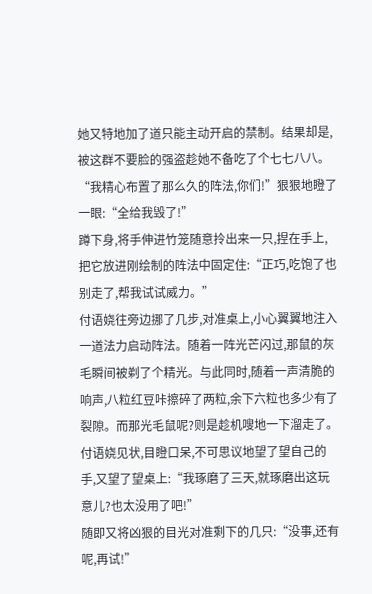她又特地加了道只能主动开启的禁制。结果却是,被这群不要脸的强盗趁她不备吃了个七七八八。
“我精心布置了那么久的阵法,你们!”狠狠地瞪了一眼:“全给我毁了!”
蹲下身,将手伸进竹笼随意拎出来一只,捏在手上,把它放进刚绘制的阵法中固定住:“正巧,吃饱了也别走了,帮我试试威力。”
付语娆往旁边挪了几步,对准桌上,小心翼翼地注入一道法力启动阵法。随着一阵光芒闪过,那鼠的灰毛瞬间被剃了个精光。与此同时,随着一声清脆的响声,八粒红豆咔擦碎了两粒,余下六粒也多少有了裂隙。而那光毛鼠呢?则是趁机嗖地一下溜走了。
付语娆见状,目瞪口呆,不可思议地望了望自己的手,又望了望桌上:“我琢磨了三天,就琢磨出这玩意儿?也太没用了吧!”
随即又将凶狠的目光对准剩下的几只:“没事,还有呢,再试!”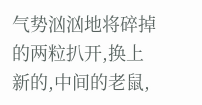气势汹汹地将碎掉的两粒扒开,换上新的,中间的老鼠,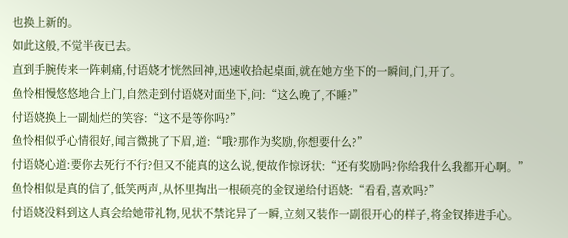也换上新的。
如此这般,不觉半夜已去。
直到手腕传来一阵刺痛,付语娆才恍然回神,迅速收拾起桌面,就在她方坐下的一瞬间,门,开了。
鱼怜相慢悠悠地合上门,自然走到付语娆对面坐下,问:“这么晚了,不睡?”
付语娆换上一副灿烂的笑容:“这不是等你吗?”
鱼怜相似乎心情很好,闻言微挑了下眉,道:“哦?那作为奖励,你想要什么?”
付语娆心道:要你去死行不行?但又不能真的这么说,便故作惊讶状:“还有奖励吗?你给我什么我都开心啊。”
鱼怜相似是真的信了,低笑两声,从怀里掏出一根硕亮的金钗递给付语娆:“看看,喜欢吗?”
付语娆没料到这人真会给她带礼物,见状不禁诧异了一瞬,立刻又装作一副很开心的样子,将金钗捧进手心。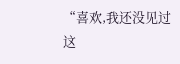“喜欢,我还没见过这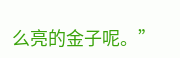么亮的金子呢。”